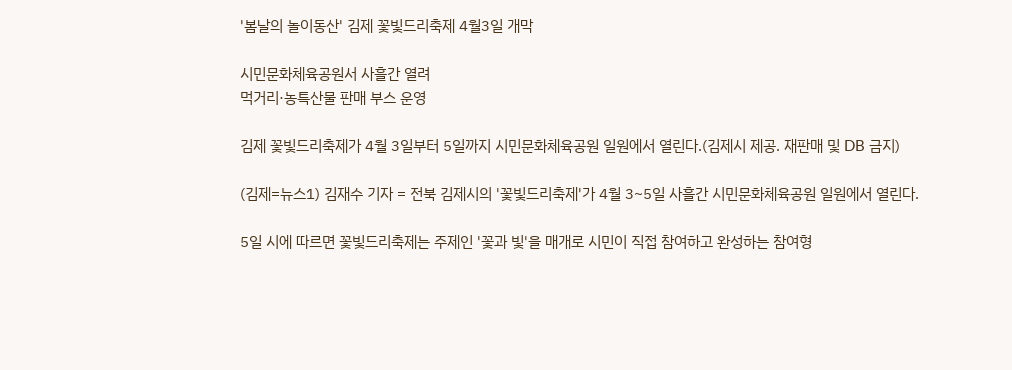'봄날의 놀이동산' 김제 꽃빛드리축제 4월3일 개막

시민문화체육공원서 사흘간 열려
먹거리·농특산물 판매 부스 운영

김제 꽃빛드리축제가 4월 3일부터 5일까지 시민문화체육공원 일원에서 열린다.(김제시 제공. 재판매 및 DB 금지)

(김제=뉴스1) 김재수 기자 = 전북 김제시의 '꽃빛드리축제'가 4월 3~5일 사흘간 시민문화체육공원 일원에서 열린다.

5일 시에 따르면 꽃빛드리축제는 주제인 '꽃과 빛'을 매개로 시민이 직접 참여하고 완성하는 참여형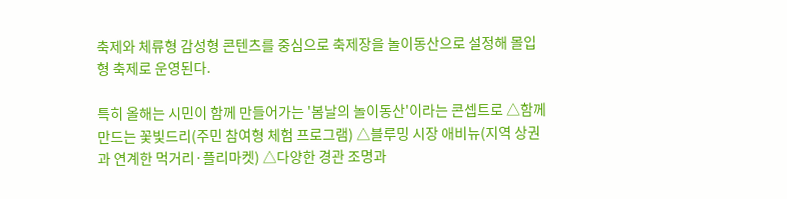축제와 체류형 감성형 콘텐츠를 중심으로 축제장을 놀이동산으로 설정해 몰입형 축제로 운영된다.

특히 올해는 시민이 함께 만들어가는 '봄날의 놀이동산'이라는 콘셉트로 △함께 만드는 꽃빛드리(주민 참여형 체험 프로그램) △블루밍 시장 애비뉴(지역 상권과 연계한 먹거리·플리마켓) △다양한 경관 조명과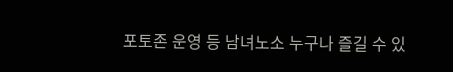포토존 운영 등 남녀노소 누구나 즐길 수 있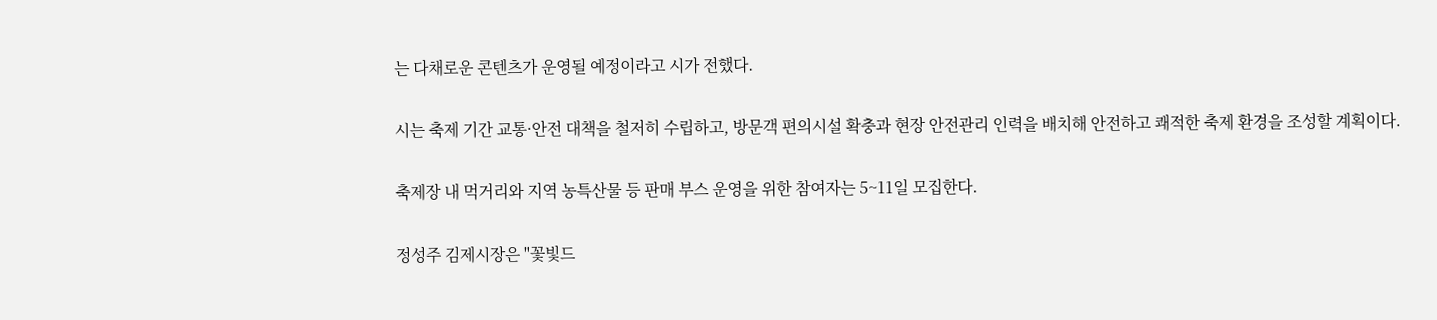는 다채로운 콘텐츠가 운영될 예정이라고 시가 전했다.

시는 축제 기간 교통·안전 대책을 철저히 수립하고, 방문객 편의시설 확충과 현장 안전관리 인력을 배치해 안전하고 쾌적한 축제 환경을 조성할 계획이다.

축제장 내 먹거리와 지역 농특산물 등 판매 부스 운영을 위한 참여자는 5~11일 모집한다.

정성주 김제시장은 "꽃빛드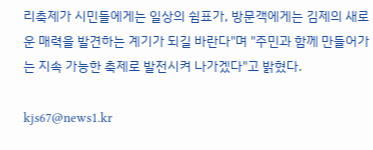리축제가 시민들에게는 일상의 쉼표가, 방문객에게는 김제의 새로운 매력을 발견하는 계기가 되길 바란다"며 "주민과 함께 만들어가는 지속 가능한 축제로 발전시켜 나가겠다"고 밝혔다.

kjs67@news1.kr